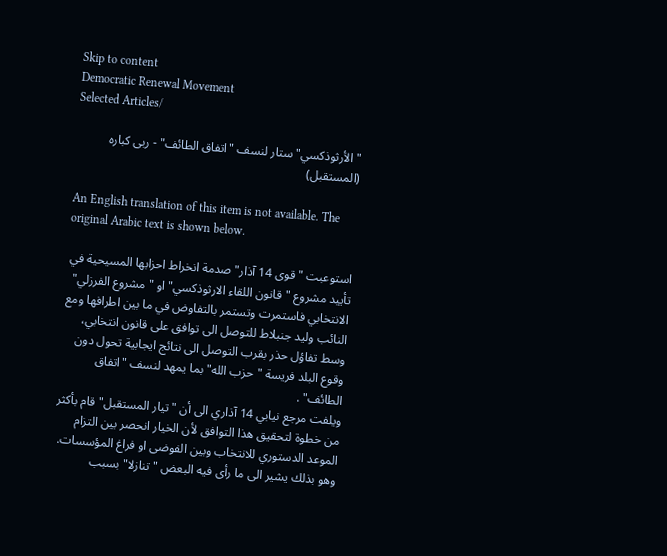Skip to content
Democratic Renewal Movement
Selected Articles/

"الأرثوذكسي" ستار لنسف "اتفاق الطائف" - ربى كباره (المستقبل)

An English translation of this item is not available. The original Arabic text is shown below.

استوعبت "قوى 14 آذار" صدمة انخراط احزابها المسيحية في تأييد مشروع "قانون اللقاء الارثوذكسي" او "مشروع الفرزلي" الانتخابي فاستمرت وتستمر بالتفاوض في ما بين اطرافها ومع النائب وليد جنبلاط للتوصل الى توافق على قانون انتخابي، وسط تفاؤل حذر بقرب التوصل الى نتائج ايجابية تحول دون وقوع البلد فريسة "حزب الله" بما يمهد لنسف "اتفاق الطائف" .
ويلفت مرجع نيابي 14 آذاري الى أن "تيار المستقبل" قام بأكثر من خطوة لتحقيق هذا التوافق لأن الخيار انحصر بين التزام الموعد الدستوري للانتخاب وبين الفوضى او فراغ المؤسسات. وهو بذلك يشير الى ما رأى فيه البعض "تنازلا" بسبب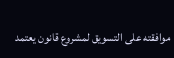موافقته على التسويق لمشروع قانون يعتمد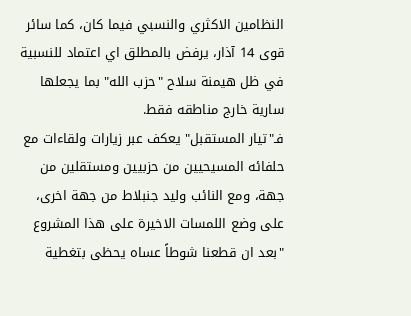النظامين الاكثري والنسبي فيما كان، كما سائر قوى 14 آذار، يرفض بالمطلق اي اعتماد للنسبية في ظل هيمنة سلاح "حزب الله" بما يجعلها سارية خارج مناطقه فقط.
فـ"تيار المستقبل" يعكف عبر زيارات ولقاءات مع حلفائه المسيحيين من حزبيين ومستقلين من جهة، ومع النائب وليد جنبلاط من جهة اخرى، على وضع اللمسات الاخيرة على هذا المشروع "بعد ان قطعنا شوطاً عساه يحظى بتغطية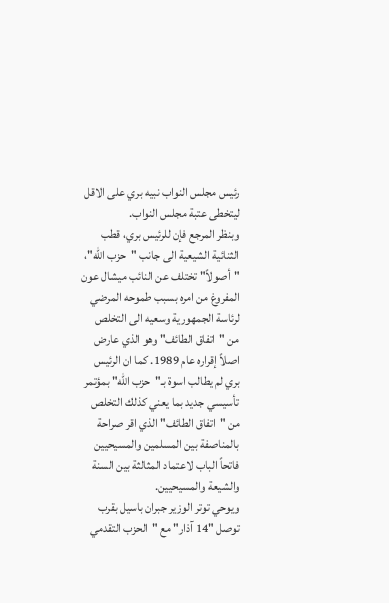رئيس مجلس النواب نبيه بري على الاقل ليتخطى عتبة مجلس النواب.
وبنظر المرجع فإن للرئيس بري، قطب الثنائية الشيعية الى جانب "حزب الله"، "أصولاً" تختلف عن النائب ميشال عون المفروغ من امره بسبب طموحه المرضي لرئاسة الجمهورية وسعيه الى التخلص من "اتفاق الطائف" وهو الذي عارض اصلاً إقراره عام 1989. كما ان الرئيس بري لم يطالب اسوة بـ"حزب الله" بمؤتمر تأسيسي جديد بما يعني كذلك التخلص من "اتفاق الطائف" الذي اقر صراحة بالمناصفة بين المسلمين والمسيحيين فاتحاً الباب لاعتماد المثالثة بين السنة والشيعة والمسيحيين.
ويوحي توتر الوزير جبران باسيل بقرب توصل "14 آذار" مع "الحزب التقدمي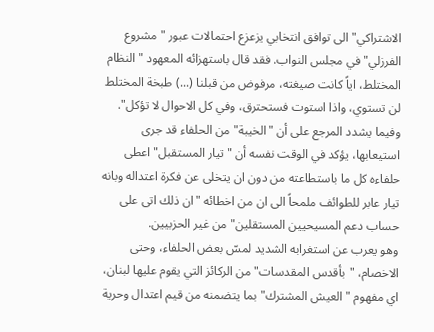الاشتراكي" الى توافق انتخابي يزعزع احتمالات عبور "مشروع الفرزلي" في مجلس النواب. فقد قال باستهزائه المعهود "النظام المختلط، اياً كانت صيغته، مرفوض من قبلنا (...) طبخة المختلط لن تستوي، واذا استوت فستحترق، وفي كل الاحوال لا تؤكل".
وفيما يشدد المرجع على أن "الخيبة" من الحلفاء قد جرى استيعابها، يؤكد في الوقت نفسه أن "تيار المستقبل" اعطى حلفاءه كل ما باستطاعته من دون ان يتخلى عن فكرة اعتداله وبانه تيار عابر للطوائف ملمحاً الى ان من اخطائه "ان ذلك اتى على حساب دعم المسيحيين المستقلين" من غير الحزبيين.
وهو يعرب عن استغرابه الشديد لمسّ بعض الحلفاء، وحتى الاخصام، "بأقدس المقدسات" من الركائز التي يقوم عليها لبنان، اي مفهوم "العيش المشترك" بما يتضمنه من قيم اعتدال وحرية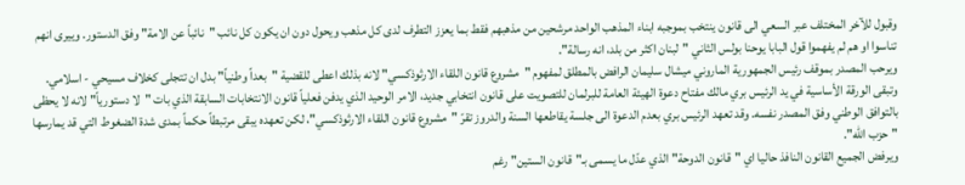وقبول للآخر المختلف عبر السعي الى قانون ينتخب بموجبه ابناء المذهب الواحد مرشحين من مذهبهم فقط بما يعزز التطرف لدى كل مذهب ويحول دون ان يكون كل نائب "نائباً عن الامة" وفق الدستور. وييرى انهم تناسوا او هم لم يفهموا قول البابا يوحنا بولس الثاني "لبنان اكثر من بلد، انه رسالة".
ويرحب المصدر بموقف رئيس الجمهورية الماروني ميشال سليمان الرافض بالمطلق لمفهوم "مشروع قانون اللقاء الارثوذكسي" لانه بذلك اعطى للقضية "بعداً وطنياً" بدل ان تتجلى كخلاف مسيحي - اسلامي.
وتبقى الورقة الأساسية في يد الرئيس بري مالك مفتاح دعوة الهيئة العامة للبرلمان للتصويت على قانون انتخابي جديد، الامر الوحيد الذي يدفن فعلياً قانون الانتخابات السابقة الذي بات "لا دستورياً" لانه لا يحظى بالتوافق الوطني وفق المصدر نفسه. وقد تعهد الرئيس بري بعدم الدعوة الى جلسة يقاطعها السنة والدروز تقرّ "مشروع قانون اللقاء الارثوذكسي"، لكن تعهده يبقى مرتبطاً حكماً بمدى شدة الضغوط التي قد يمارسها "حزب الله".
ويرفض الجميع القانون النافذ حاليا اي "قانون الدوحة" الذي عدّل ما يسمى بـ"قانون الستين" رغم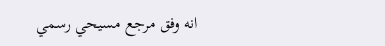انه وفق مرجع مسيحي رسمي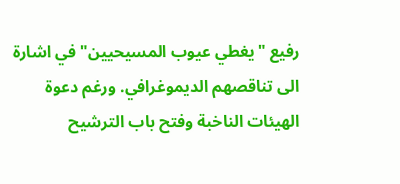رفيع "يغطي عيوب المسيحيين" في اشارة الى تناقصهم الديموغرافي. ورغم دعوة الهيئات الناخبة وفتح باب الترشيح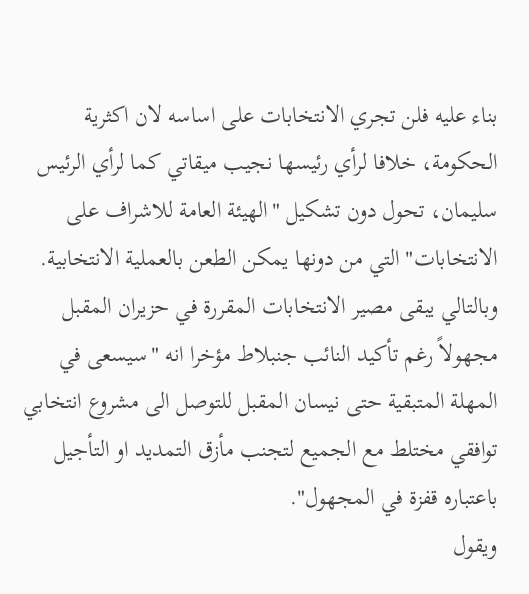بناء عليه فلن تجري الانتخابات على اساسه لان اكثرية الحكومة، خلافا لرأي رئيسها نجيب ميقاتي كما لرأي الرئيس سليمان، تحول دون تشكيل "الهيئة العامة للاشراف على الانتخابات" التي من دونها يمكن الطعن بالعملية الانتخابية.
وبالتالي يبقى مصير الانتخابات المقررة في حزيران المقبل مجهولاً رغم تأكيد النائب جنبلاط مؤخرا انه "سيسعى في المهلة المتبقية حتى نيسان المقبل للتوصل الى مشروع انتخابي توافقي مختلط مع الجميع لتجنب مأزق التمديد او التأجيل باعتباره قفزة في المجهول".
ويقول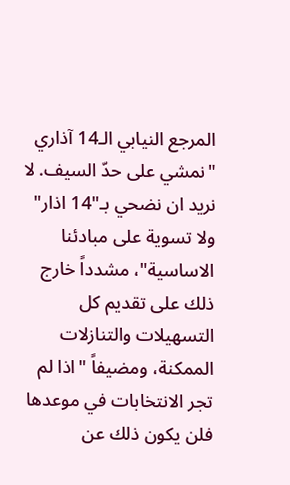المرجع النيابي الـ14 آذاري "نمشي على حدّ السيف. لا نريد ان نضحي بـ"14 اذار" ولا تسوية على مبادئنا الاساسية"، مشدداً خارج ذلك على تقديم كل التسهيلات والتنازلات الممكنة، ومضيفاً "اذا لم تجر الانتخابات في موعدها فلن يكون ذلك عن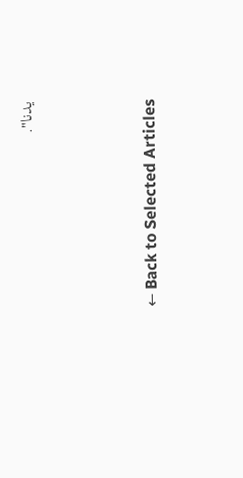يدنا".





← Back to Selected Articles